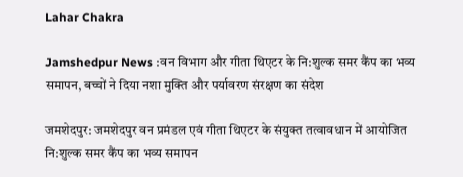Lahar Chakra

Jamshedpur News :वन विभाग और गीता थिएटर के नि:शुल्क समर कैंप का भव्य समापन, बच्चों ने दिया नशा मुक्ति और पर्यावरण संरक्षण का संदेश

जमशेदपुर: जमशेदपुर वन प्रमंडल एवं गीता थिएटर के संयुक्त तत्वावधान में आयोजित नि:शुल्क समर कैंप का भव्य समापन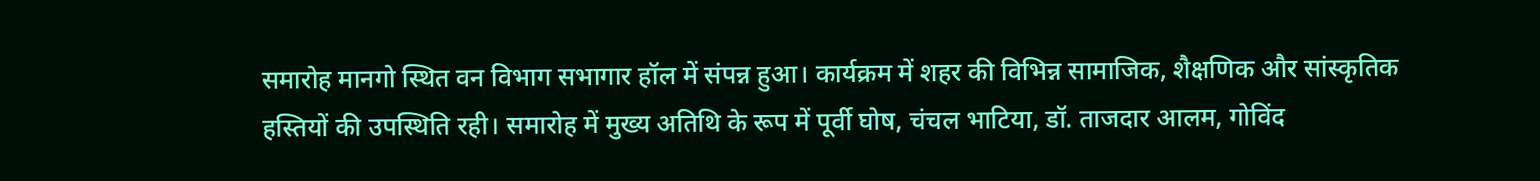समारोह मानगो स्थित वन विभाग सभागार हॉल में संपन्न हुआ। कार्यक्रम में शहर की विभिन्न सामाजिक, शैक्षणिक और सांस्कृतिक हस्तियों की उपस्थिति रही। समारोह में मुख्य अतिथि के रूप में पूर्वी घोष, चंचल भाटिया, डॉ. ताजदार आलम, गोविंद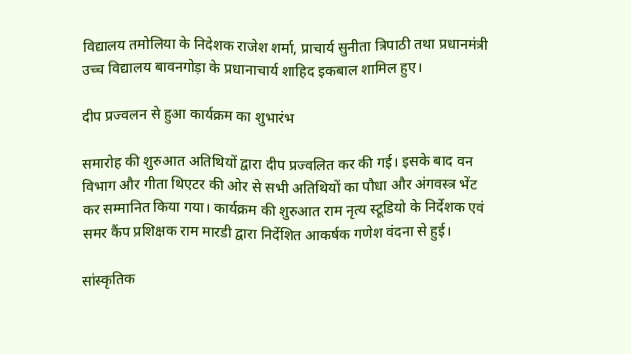विद्यालय तमोलिया के निदेशक राजेश शर्मा, प्राचार्य सुनीता त्रिपाठी तथा प्रधानमंत्री उच्च विद्यालय बावनगोड़ा के प्रधानाचार्य शाहिद इकबाल शामिल हुए।

दीप प्रज्वलन से हुआ कार्यक्रम का शुभारंभ

समारोह की शुरुआत अतिथियों द्वारा दीप प्रज्वलित कर की गई। इसके बाद वन विभाग और गीता थिएटर की ओर से सभी अतिथियों का पौधा और अंगवस्त्र भेंट कर सम्मानित किया गया। कार्यक्रम की शुरुआत राम नृत्य स्टूडियो के निर्देशक एवं समर कैंप प्रशिक्षक राम मारडी द्वारा निर्देशित आकर्षक गणेश वंदना से हुई।

सांस्कृतिक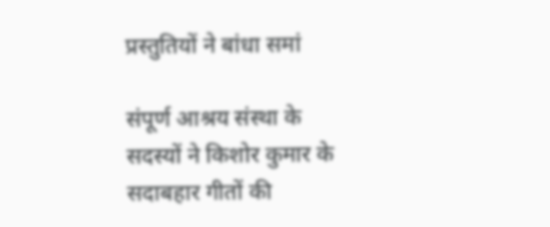प्रस्तुतियों ने बांधा समां

संपूर्ण आश्रय संस्था के सदस्यों ने किशोर कुमार के सदाबहार गीतों की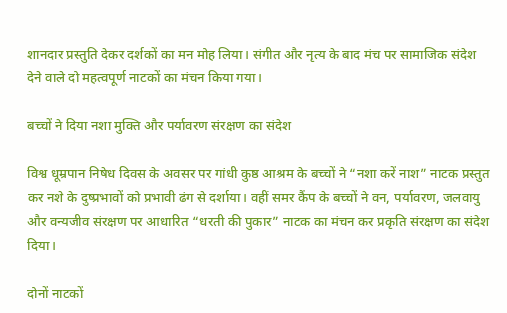शानदार प्रस्तुति देकर दर्शकों का मन मोह लिया। संगीत और नृत्य के बाद मंच पर सामाजिक संदेश देने वाले दो महत्वपूर्ण नाटकों का मंचन किया गया।

बच्चों ने दिया नशा मुक्ति और पर्यावरण संरक्षण का संदेश

विश्व धूम्रपान निषेध दिवस के अवसर पर गांधी कुष्ठ आश्रम के बच्चों ने “नशा करें नाश” नाटक प्रस्तुत कर नशे के दुष्प्रभावों को प्रभावी ढंग से दर्शाया। वहीं समर कैंप के बच्चों ने वन, पर्यावरण, जलवायु और वन्यजीव संरक्षण पर आधारित “धरती की पुकार” नाटक का मंचन कर प्रकृति संरक्षण का संदेश दिया।

दोनों नाटकों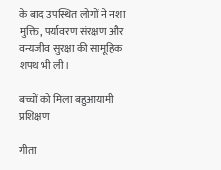के बाद उपस्थित लोगों ने नशा मुक्ति, पर्यावरण संरक्षण और वन्यजीव सुरक्षा की सामूहिक शपथ भी ली।

बच्चों को मिला बहुआयामी प्रशिक्षण

गीता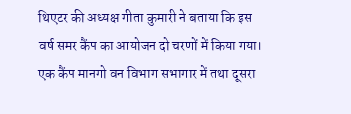थिएटर की अध्यक्ष गीता कुमारी ने बताया कि इस वर्ष समर कैंप का आयोजन दो चरणों में किया गया। एक कैंप मानगो वन विभाग सभागार में तथा दूसरा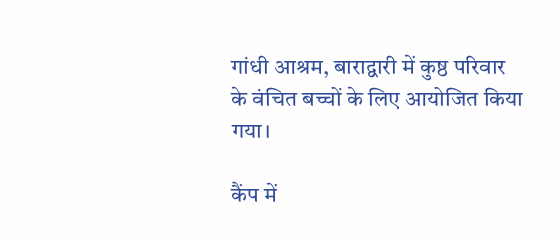गांधी आश्रम, बाराद्वारी में कुष्ठ परिवार के वंचित बच्चों के लिए आयोजित किया गया।

कैंप में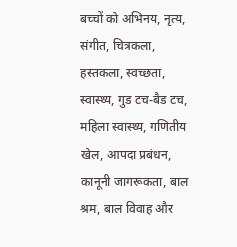बच्चों को अभिनय, नृत्य, संगीत, चित्रकला, हस्तकला, स्वच्छता, स्वास्थ्य, गुड टच-बैड टच, महिला स्वास्थ्य, गणितीय खेल, आपदा प्रबंधन, कानूनी जागरूकता, बाल श्रम, बाल विवाह और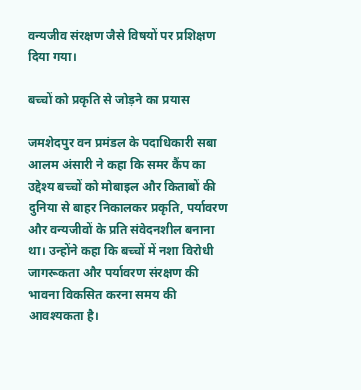वन्यजीव संरक्षण जैसे विषयों पर प्रशिक्षण दिया गया।

बच्चों को प्रकृति से जोड़ने का प्रयास

जमशेदपुर वन प्रमंडल के पदाधिकारी सबा आलम अंसारी ने कहा कि समर कैंप का उद्देश्य बच्चों को मोबाइल और किताबों की दुनिया से बाहर निकालकर प्रकृति, पर्यावरण और वन्यजीवों के प्रति संवेदनशील बनाना था। उन्होंने कहा कि बच्चों में नशा विरोधी जागरूकता और पर्यावरण संरक्षण की भावना विकसित करना समय की आवश्यकता है।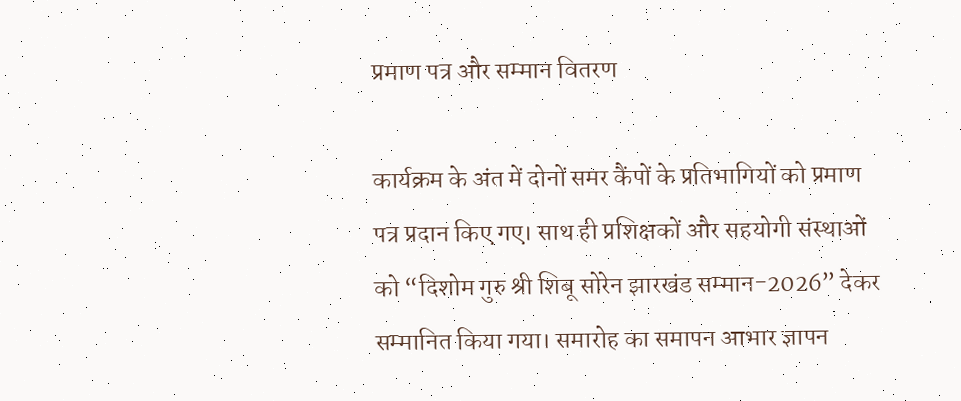प्रमाण पत्र और सम्मान वितरण

कार्यक्रम के अंत में दोनों समर कैंपों के प्रतिभागियों को प्रमाण पत्र प्रदान किए गए। साथ ही प्रशिक्षकों और सहयोगी संस्थाओं को “दिशोम गुरु श्री शिबू सोरेन झारखंड सम्मान-2026” देकर सम्मानित किया गया। समारोह का समापन आभार ज्ञापन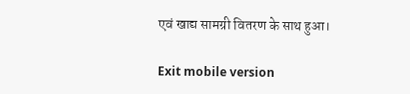एवं खाद्य सामग्री वितरण के साथ हुआ।

Exit mobile version